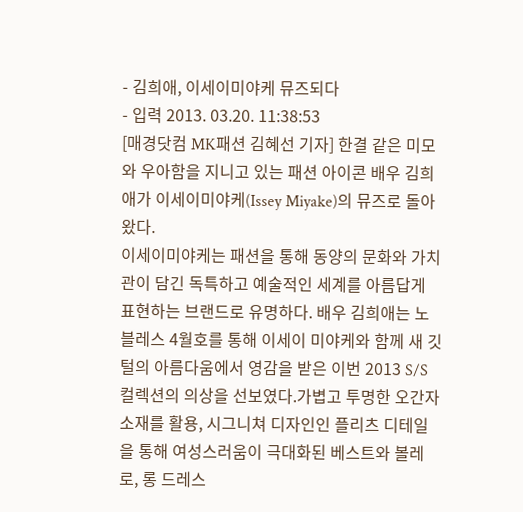- 김희애, 이세이미야케 뮤즈되다
- 입력 2013. 03.20. 11:38:53
[매경닷컴 MK패션 김혜선 기자] 한결 같은 미모와 우아함을 지니고 있는 패션 아이콘 배우 김희애가 이세이미야케(Issey Miyake)의 뮤즈로 돌아왔다.
이세이미야케는 패션을 통해 동양의 문화와 가치관이 담긴 독특하고 예술적인 세계를 아름답게 표현하는 브랜드로 유명하다. 배우 김희애는 노블레스 4월호를 통해 이세이 미야케와 함께 새 깃털의 아름다움에서 영감을 받은 이번 2013 S/S 컬렉션의 의상을 선보였다.가볍고 투명한 오간자 소재를 활용, 시그니쳐 디자인인 플리츠 디테일을 통해 여성스러움이 극대화된 베스트와 볼레로, 롱 드레스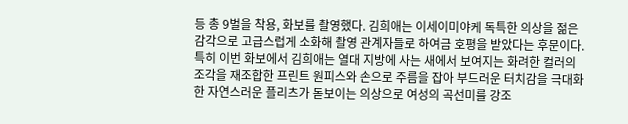등 총 9벌을 착용, 화보를 촬영했다. 김희애는 이세이미야케 독특한 의상을 젊은 감각으로 고급스럽게 소화해 촬영 관계자들로 하여금 호평을 받았다는 후문이다.
특히 이번 화보에서 김희애는 열대 지방에 사는 새에서 보여지는 화려한 컬러의 조각을 재조합한 프린트 원피스와 손으로 주름을 잡아 부드러운 터치감을 극대화한 자연스러운 플리츠가 돋보이는 의상으로 여성의 곡선미를 강조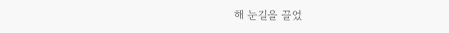해 눈길을 끌었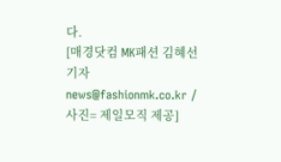다.
[매경닷컴 MK패션 김혜선 기자 news@fashionmk.co.kr / 사진= 제일모직 제공]